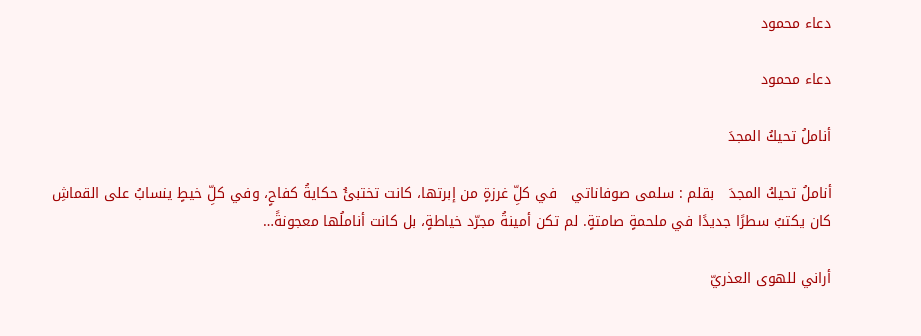دعاء محمود

دعاء محمود

أناملُ تحيكُ المجدَ

أناملُ تحيكُ المجدَ   بقلم : سلمى صوفاناتي   في كلِّ غرزةٍ من إبرتها، كانت تختبئُ حكايةُ كفاحٍ، وفي كلِّ خيطٍ ينسابُ على القماشِ كان يكتبُ سطرًا جديدًا في ملحمةٍ صامتةٍ. لم تكن أمينةُ مجرّد خياطةٍ، بل كانت أناملُها معجونةً…

أراني للهوى العذريّ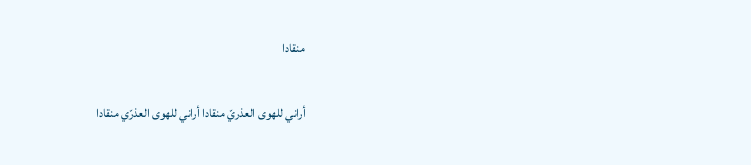منقادا

أراني للهوى العذريّ منقادا أراني للهوى العذرّي منقادا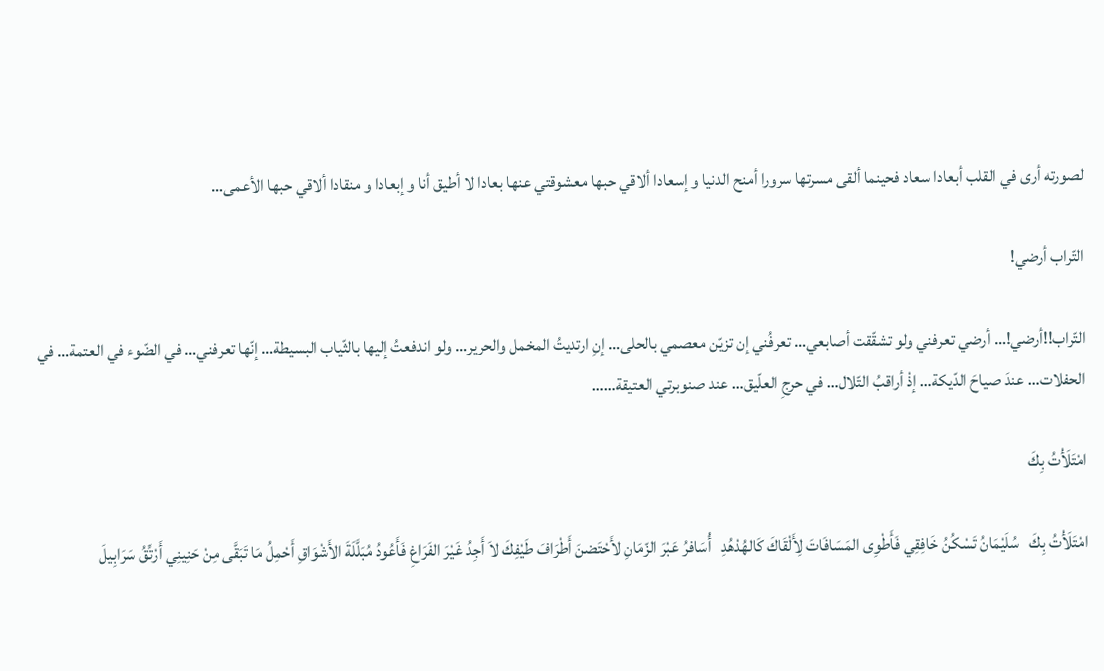لصورته أرى في القلب أبعادا سعاد فحينما ألقى مسرتها سرورا أمنح الدنيا و إسعادا ألاقي حبها معشوقتي عنها بعادا لا أطيق أنا و إبعادا و منقادا ألاقي حبها الأعمى…

التّراب أرضي!

التّراب!!أرضي!… أرضي تعرفني ولو تشقّقت أصابعي… تعرفُني إن تزيّن معصمي بالحلى… إنِ ارتديتُ المخمل والحرير… ولو اندفعتُ إليها بالثّياب البسيطة… إنّها تعرفني… في الضّوء في العتمة… في الحفلات… عندَ صياحَ الدّيكة… إذْ أراقبُ التّلال… في حرجِ العلّيق… عند صنوبرتي العتيقة……

امْتَلَأْتُ بِكَ

امْتَلَأْتُ بِكَ   سُلَيْمَانُ تَسْكُنُ خَافِقِي فَأَطْوِى المَسَافَاتَ لِأَلْقَاكَ كَالهُدْهُدِ   أُسَافرُ عَبْرَ الزّمَانِ لأَحْتَضنَ أَطْرَافَ طَيْفِكَ لاَ أَجِدُ غَيْرَ الفَرَاغِ فَأَعُودُ مُبَلَّلَةَ الأَشْوَاقِ أَحْمِلُ مَا تَبَقَّى مِنْ حَنِينِي أَرْتِّقُ سَرَابِيلَ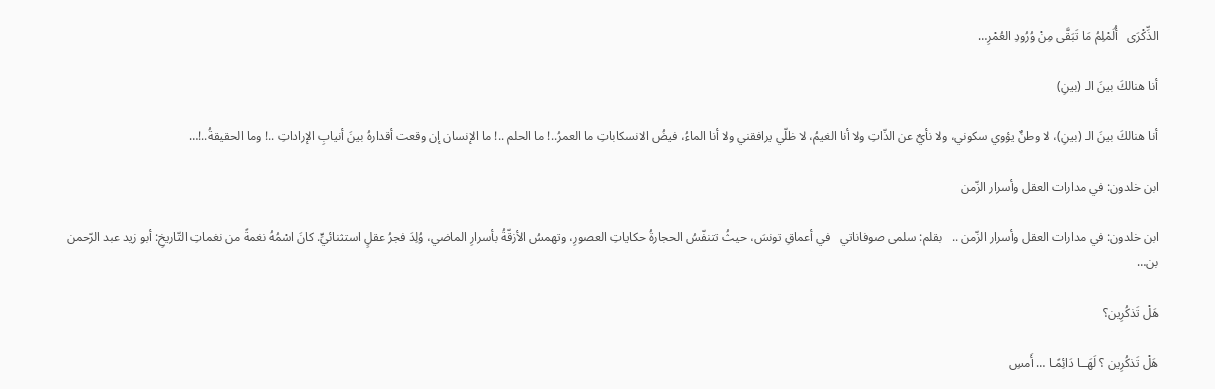الذِّكْرَى   أُلَمْلِمُ مَا تَبَقَّى مِنْ وُرُودِ العُمْرِ…

أنا هنالكَ بينَ الـ (بينِ)

أنا هنالكَ بينَ الـ (بينِ)، لا وطنٌ يؤوي سكوني، ولا نأيٌ عن الذّاتِ ولا أنا الغيمُ، لا ظلّي يرافقني ولا أنا الماءُ، فيضُ الانسكاباتِ ما العمرُ..! ما الحلم ..! ما الإنسان إن وقعت أقدارهُ بينَ أنيابِ الإراداتِ ..! وما الحقيقةُ..!…

ابن خلدون: في مدارات العقل وأسرار الزّمن

ابن خلدون: في مدارات العقل وأسرار الزّمن ..   بقلم: سلمى صوفاناتي   في أعماقِ تونسَ، حيثُ تتنفّسُ الحجارةُ حكاياتِ العصورِ، وتهمسُ الأزقّةُ بأسرارِ الماضي، وُلِدَ فجرُ عقلٍ استثنائيٍّ. كانَ اسْمُهُ نغمةً من نغماتِ التّاريخِ: أبو زيد عبد الرّحمن بن…

هَلْ تَذكُرِين؟

هَلْ تَذكُرِين ؟ لَهَــا دَائِمًـا … أَمسِ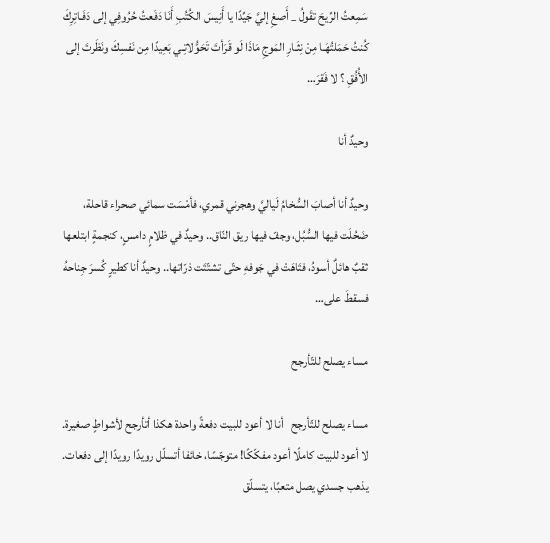سَمِعتُ الرِّيحَ تقَولُ _ أَصغِ إليَّ جَيِّدًا يا أَنِيسَ الكُتُبِ أَنَا دَفَعتُ حُرُوفِي إلى دَفَـاتِرِكَ كُنتُ حَمَلتُهَـا مِنْ نِثَـارِ المَوجِ مَاذَا لَو قَرَأتَ تَحَوُّلاتِـي بَعِيدًا مِن نَفسِكَ ونَظَرتَ إلى الأُفُقِ ؟ لا فَقرَ…

وحيدٌ أنا

وحيدٌ أنا أصابَ السُّخامُ لَياليَّ وهجرني قمري، فأمْسَت سمائي صحراء قاحلة، ضَحُلَت فيها السُّبُل، وجفّ فيها ريق النّاق.. وحيدٌ في ظلامٍ دامسٍ، كنجمةٍ ابتلعها ثقبٌ هائلٌ أسودُ، فتَاهَتْ في جَوفهِ حتّى تشتّتَت ذرّاتها.. وحيدٌ أنا كطيرٍ كُسرَ جِناحهُ فسقطَ على…

مساء يصلح للتّأرجح

مساء يصلح للتّأرجح   أنا لا أعود للبيت دفعةً واحدة هكذا أتأرجح لأشواطٍ صغيرة.   لا أعود للبيت كاملًا أعود مفكّكًا! متوجّسًا، خائفا أتسلّل رويدًا رويدًا إلى دفعات.   يذهب جسدي يصل متعبًا، يتسلّق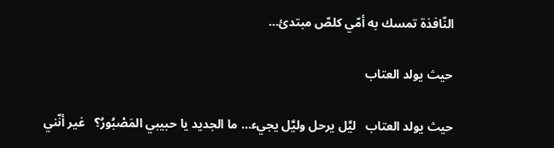النّافذة تمسك به أمّي كلصّ مبتدئ…

حيث يولد العتاب

حيث يولد العتاب   ليَّل يرحل وليَّل يجيء… ما الجديد يا حبيبي المَصْبُورُ؟   غير أنّني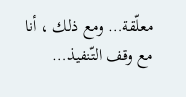معلّقة… ومع ذلك ، أنا مع وقف التّنفيذ…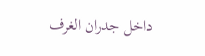داخل جدران الغرف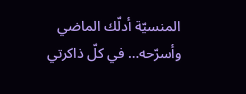المنسيّة أدلّك الماضي وأسرّحه… في كلّ ذاكرتي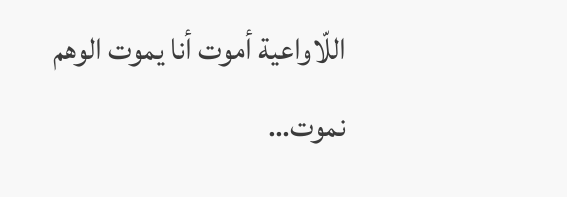اللّاواعية أموت أنا يموت الوهم نموت…